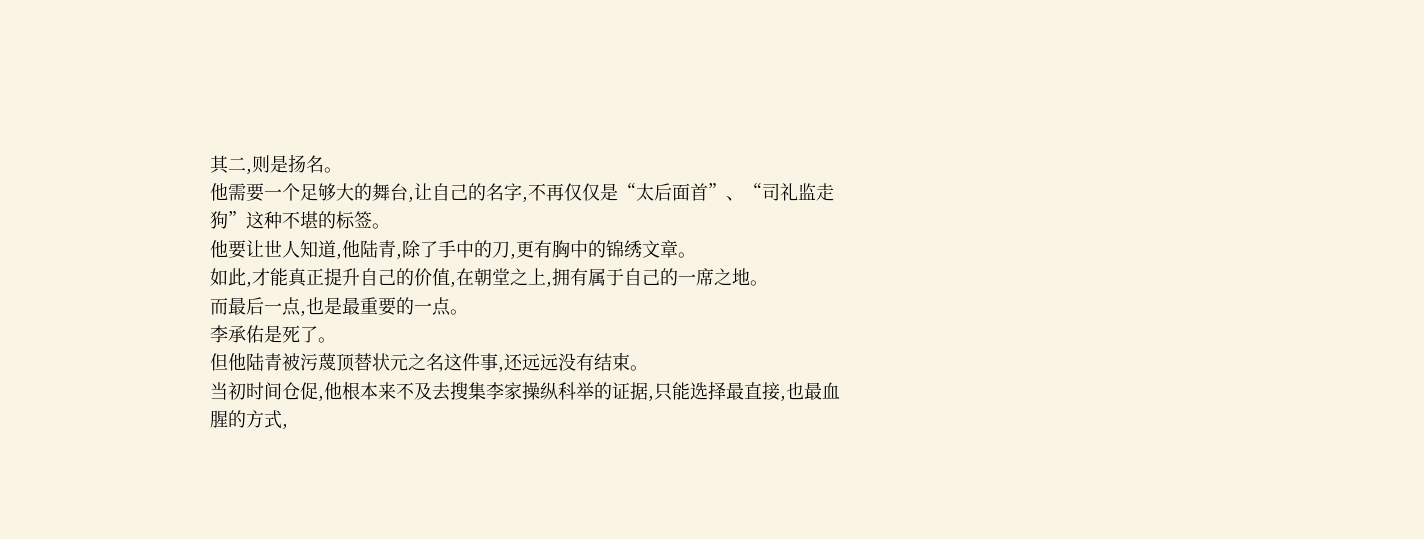其二,则是扬名。
他需要一个足够大的舞台,让自己的名字,不再仅仅是“太后面首”、“司礼监走狗”这种不堪的标签。
他要让世人知道,他陆青,除了手中的刀,更有胸中的锦绣文章。
如此,才能真正提升自己的价值,在朝堂之上,拥有属于自己的一席之地。
而最后一点,也是最重要的一点。
李承佑是死了。
但他陆青被污蔑顶替状元之名这件事,还远远没有结束。
当初时间仓促,他根本来不及去搜集李家操纵科举的证据,只能选择最直接,也最血腥的方式,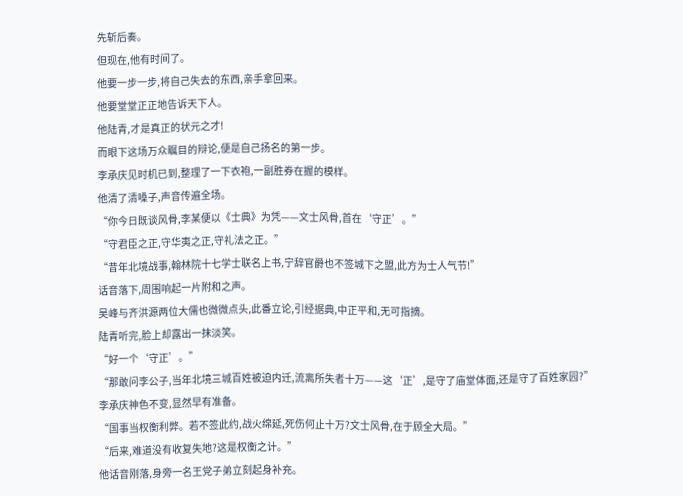先斩后奏。
但现在,他有时间了。
他要一步一步,将自己失去的东西,亲手拿回来。
他要堂堂正正地告诉天下人。
他陆青,才是真正的状元之才!
而眼下这场万众瞩目的辩论,便是自己扬名的第一步。
李承庆见时机已到,整理了一下衣袍,一副胜券在握的模样。
他清了清嗓子,声音传遍全场。
“你今日既谈风骨,李某便以《士典》为凭——文士风骨,首在‘守正’。”
“守君臣之正,守华夷之正,守礼法之正。”
“昔年北境战事,翰林院十七学士联名上书,宁辞官爵也不签城下之盟,此方为士人气节!”
话音落下,周围响起一片附和之声。
吴峰与齐洪源两位大儒也微微点头,此番立论,引经据典,中正平和,无可指摘。
陆青听完,脸上却露出一抹淡笑。
“好一个‘守正’。”
“那敢问李公子,当年北境三城百姓被迫内迁,流离所失者十万——这‘正’,是守了庙堂体面,还是守了百姓家园?”
李承庆神色不变,显然早有准备。
“国事当权衡利弊。若不签此约,战火绵延,死伤何止十万?文士风骨,在于顾全大局。”
“后来,难道没有收复失地?这是权衡之计。”
他话音刚落,身旁一名王党子弟立刻起身补充。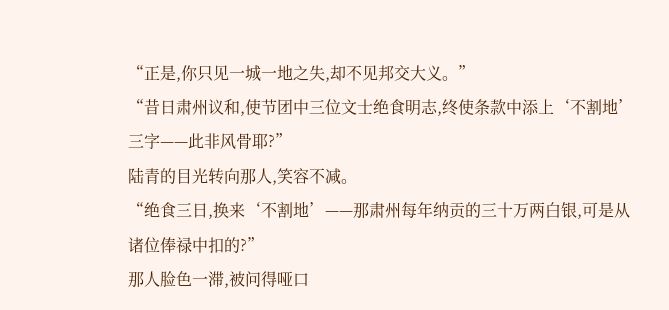“正是,你只见一城一地之失,却不见邦交大义。”
“昔日肃州议和,使节团中三位文士绝食明志,终使条款中添上‘不割地’三字——此非风骨耶?”
陆青的目光转向那人,笑容不减。
“绝食三日,换来‘不割地’——那肃州每年纳贡的三十万两白银,可是从诸位俸禄中扣的?”
那人脸色一滞,被问得哑口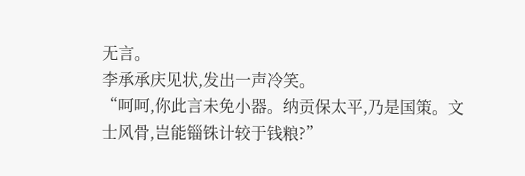无言。
李承承庆见状,发出一声冷笑。
“呵呵,你此言未免小器。纳贡保太平,乃是国策。文士风骨,岂能锱铢计较于钱粮?”